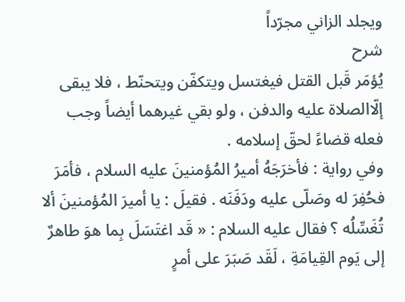ويجلد الزاني مجرّداً
شرح
يُؤمَر قَبل القتل فيغتسل ويتكفّن ويتحنّط ، فلا يبقى إلّاالصلاة عليه والدفن ، ولو بقي غيرهما أيضاً وجب فعله قضاءً لحقّ إسلامه .
وفي رواية : فأخرَجَهُ أميرُ المُؤمنينَ عليه السلام ، فأمَرَ فحُفِرَ له وصَلّى عليه ودَفَنَه . فقيلَ : يا أميرَ المُؤمنينَ ألا تُغَسِّلُه ؟ فقال عليه السلام : « قَد اغتَسَلَ بِما هوَ طاهرٌ إلى يَوم القِيامَةِ ، لَقَد صَبَرَ على أمرٍ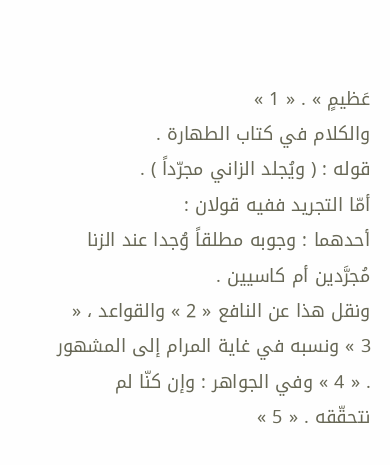عَظيمٍ » . « 1 »
والكلام في كتاب الطهارة .
قوله : ( ويُجلد الزاني مجرّداً ) .
أمّا التجريد ففيه قولان :
أحدهما : وجوبه مطلقاً وُجدا عند الزنا مُجرَّدين أم كاسيين .
ونقل هذا عن النافع « 2 » والقواعد ، « 3 » ونسبه في غاية المرام إلى المشهور . « 4 » وفي الجواهر : وإن كنّا لم نتحقّقه . « 5 »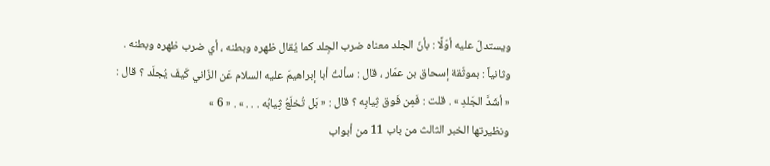ويستدلّ عليه أوّلًا : بأنّ الجلد معناه ضرب الجِلد كما يُقال ظهره وبطنه ، أي ضرب ظهره وبطنه .
وثانياً : بموثّقة إسحاق بن عمّار ، قال : سألتُ أبا إبراهيمَ عليه السلام عَن الزّاني كَيفَ يُجلَد ؟ قال :
« أشَدَّ الجَلدِ » . قلت : فَمِن فَوق ثِيابِه ؟ قال : « بَل تُخلَعُ ثِيابُه . . . » . « 6 »
ونظيرتها الخبر الثالث من باب 11 من أبواب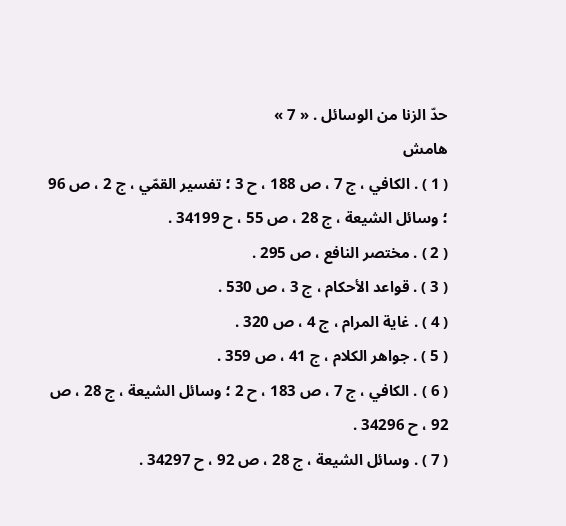حدّ الزنا من الوسائل . « 7 »
هامش
( 1 ) . الكافي ، ج 7 ، ص 188 ، ح 3 ؛ تفسير القمّي ، ج 2 ، ص 96 ؛ وسائل الشيعة ، ج 28 ، ص 55 ، ح 34199 .
( 2 ) . مختصر النافع ، ص 295 .
( 3 ) . قواعد الأحكام ، ج 3 ، ص 530 .
( 4 ) . غاية المرام ، ج 4 ، ص 320 .
( 5 ) . جواهر الكلام ، ج 41 ، ص 359 .
( 6 ) . الكافي ، ج 7 ، ص 183 ، ح 2 ؛ وسائل الشيعة ، ج 28 ، ص 92 ، ح 34296 .
( 7 ) . وسائل الشيعة ، ج 28 ، ص 92 ، ح 34297 .